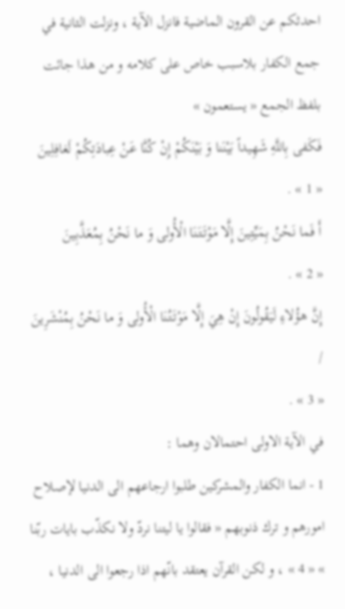احدثكم عن القرون الماضية فانزل الآية ، ونزلت الثانية في جمع الكفار بلاسبب خاص على كلامه و من هذا جائت بلفظ الجمع « يستعمون »
فَكَفى بِاللَّهِ شَهِيداً بَيْنَنا وَ بَيْنَكُمْ إِنْ كُنَّا عَنْ عِبادَتِكُمْ لَغافِلِينَ
« 1 » .
أَ فَما نَحْنُ بِمَيِّتِينَ إِلَّا مَوْتَتَنَا الْأُولى وَ ما نَحْنُ بِمُعَذَّبِينَ
« 2 » .
إِنَّ هؤُلاءِ لَيَقُولُونَ إِنْ هِيَ إِلَّا مَوْتَتُنَا الْأُولى وَ ما نَحْنُ بِمُنْشَرِينَ /
« 3 » .
في الآية الاولى احتمالان وهما :
1 - انما الكفار والمشركين طلبوا ارجاعهم الى الدنيا لإصلاح امورهم و ترك ذنوبهم « فقالوا يا ليتنا نردّ ولا نكذّب بايات ربّنا » « 4 » ، و لكن القرآن يعتقد بانّهم اذا رجعوا الى الدنيا ،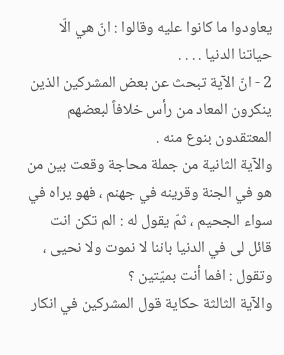يعاودوا ما كانوا عليه وقالوا : انّ هي الّا حياتنا الدنيا . . . .
2 - انّ الآية تبحث عن بعض المشركين الذين ينكرون المعاد من رأس خلافاً لبعضهم المعتقدون بنوع منه .
والآية الثانية من جملة محاجة وقعت بين من هو في الجنة وقرينه في جهنم ، فهو يراه في سواء الجحيم ، ثمّ يقول له : الم تكن انت قائل لى في الدنيا باننا لا نموت ولا نحيى ، وتقول : افما أنت بميّتين ؟
والآية الثالثة حكاية قول المشركين في انكار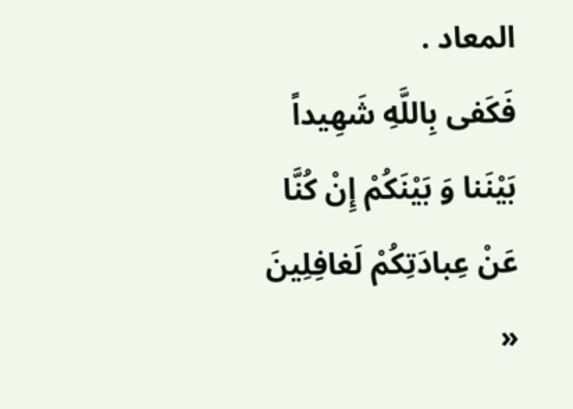المعاد .
فَكَفى بِاللَّهِ شَهِيداً بَيْنَنا وَ بَيْنَكُمْ إِنْ كُنَّا عَنْ عِبادَتِكُمْ لَغافِلِينَ
«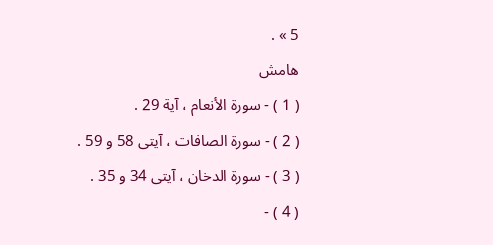5 » .
هامش
( 1 ) - سورة الأنعام ، آية 29 .
( 2 ) - سورة الصافات ، آيتى 58 و 59 .
( 3 ) - سورة الدخان ، آيتى 34 و 35 .
( 4 ) -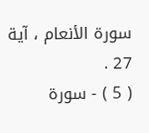سورة الأنعام ، آية 27 .
( 5 ) - سورة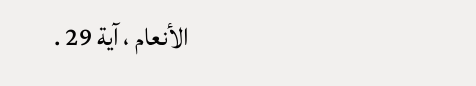الأنعام ، آية 29 .